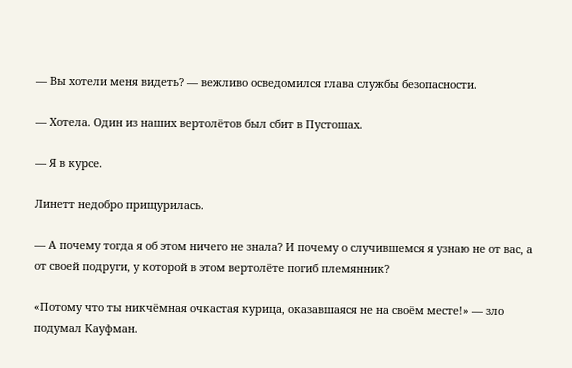— Вы хотели меня видеть? — вежливо осведомился глава службы безопасности.

— Хотела. Один из наших вертолётов был сбит в Пустошах.

— Я в курсе.

Линетт недобро прищурилась.

— А почему тогда я об этом ничего не знала? И почему о случившемся я узнаю не от вас, а от своей подруги, у которой в этом вертолёте погиб племянник?

«Потому что ты никчёмная очкастая курица, оказавшаяся не на своём месте!» — зло подумал Кауфман.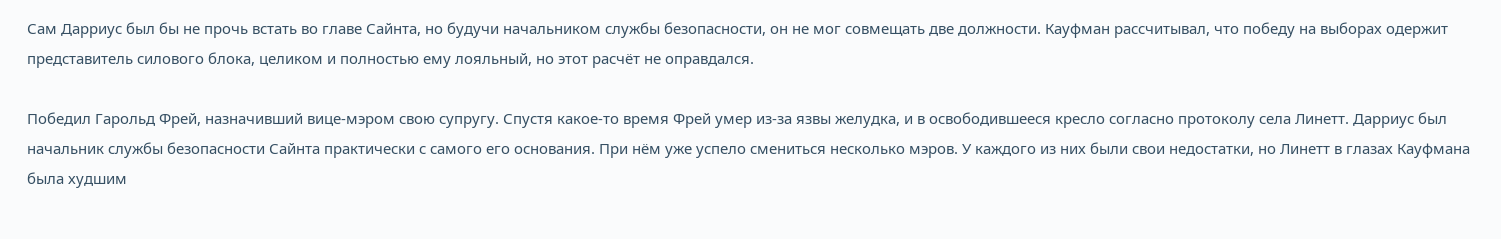Сам Дарриус был бы не прочь встать во главе Сайнта, но будучи начальником службы безопасности, он не мог совмещать две должности. Кауфман рассчитывал, что победу на выборах одержит представитель силового блока, целиком и полностью ему лояльный, но этот расчёт не оправдался.

Победил Гарольд Фрей, назначивший вице-мэром свою супругу. Спустя какое-то время Фрей умер из-за язвы желудка, и в освободившееся кресло согласно протоколу села Линетт. Дарриус был начальник службы безопасности Сайнта практически с самого его основания. При нём уже успело смениться несколько мэров. У каждого из них были свои недостатки, но Линетт в глазах Кауфмана была худшим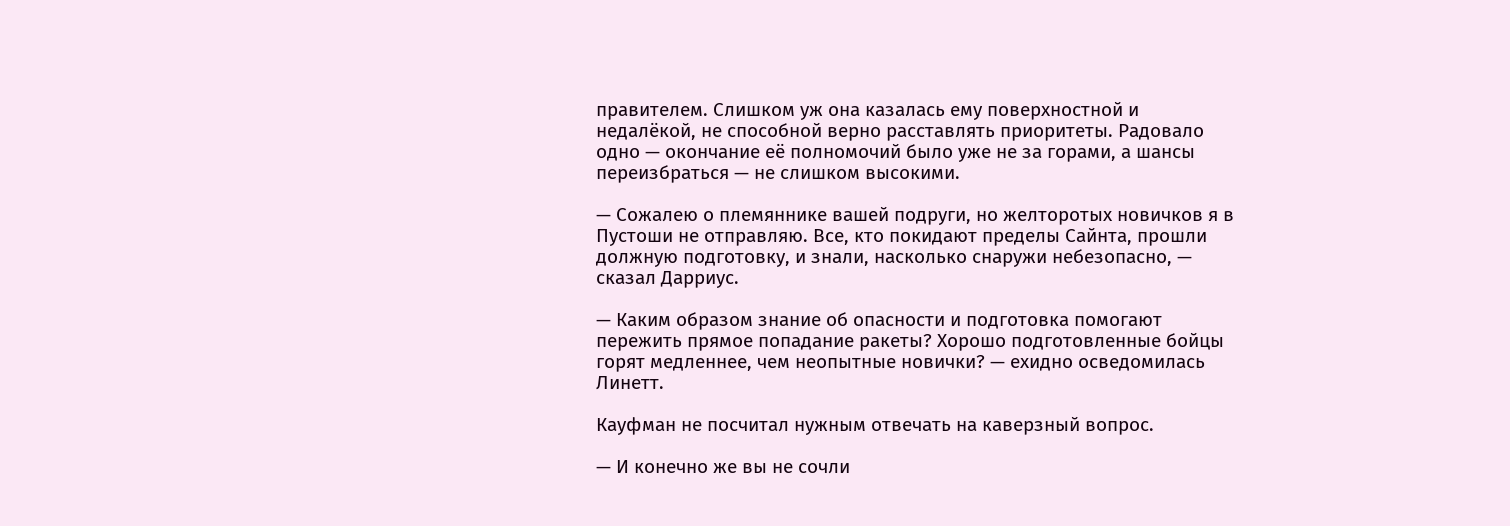правителем. Слишком уж она казалась ему поверхностной и недалёкой, не способной верно расставлять приоритеты. Радовало одно — окончание её полномочий было уже не за горами, а шансы переизбраться — не слишком высокими.

— Сожалею о племяннике вашей подруги, но желторотых новичков я в Пустоши не отправляю. Все, кто покидают пределы Сайнта, прошли должную подготовку, и знали, насколько снаружи небезопасно, — сказал Дарриус.

— Каким образом знание об опасности и подготовка помогают пережить прямое попадание ракеты? Хорошо подготовленные бойцы горят медленнее, чем неопытные новички? — ехидно осведомилась Линетт.

Кауфман не посчитал нужным отвечать на каверзный вопрос.

— И конечно же вы не сочли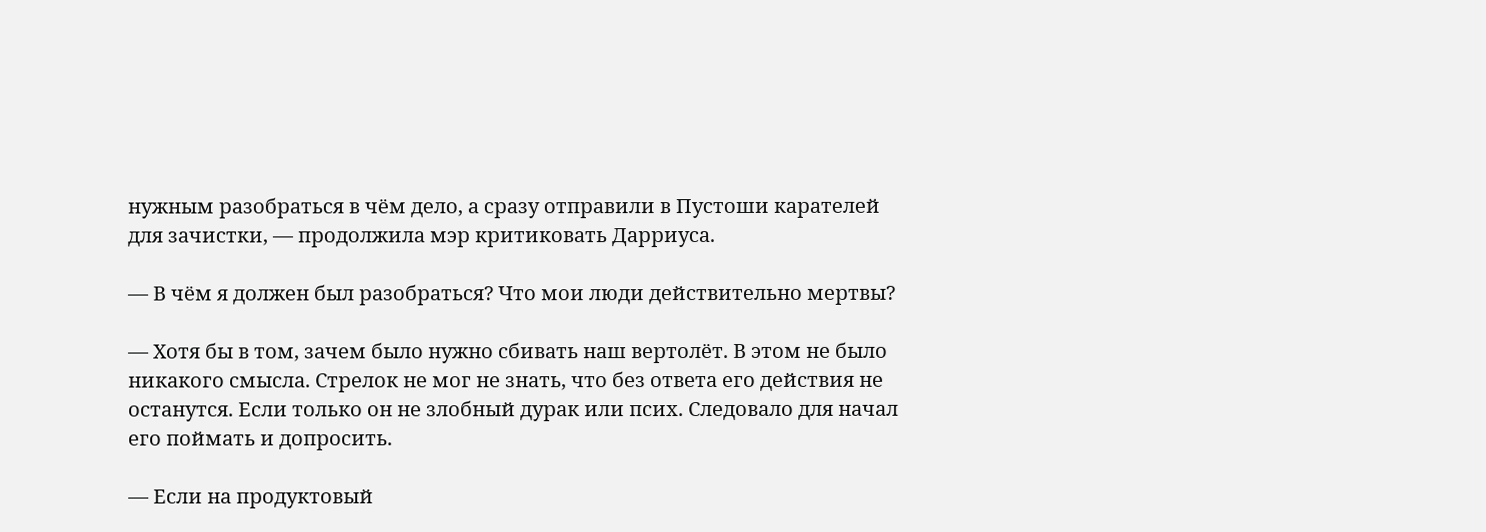нужным разобраться в чём дело, а сразу отправили в Пустоши карателей для зачистки, — продолжила мэр критиковать Дарриуса.

— В чём я должен был разобраться? Что мои люди действительно мертвы?

— Хотя бы в том, зачем было нужно сбивать наш вертолёт. В этом не было никакого смысла. Стрелок не мог не знать, что без ответа его действия не останутся. Если только он не злобный дурак или псих. Следовало для начал его поймать и допросить.

— Если на продуктовый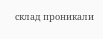склад проникали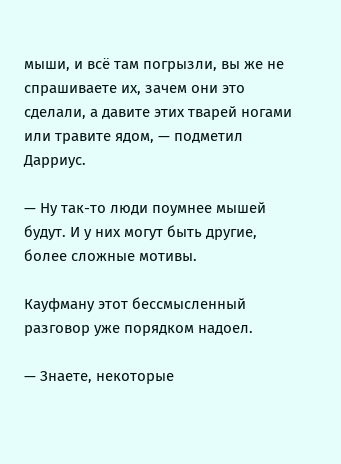мыши, и всё там погрызли, вы же не спрашиваете их, зачем они это сделали, а давите этих тварей ногами или травите ядом, — подметил Дарриус.

— Ну так-то люди поумнее мышей будут. И у них могут быть другие, более сложные мотивы.

Кауфману этот бессмысленный разговор уже порядком надоел.

— Знаете, некоторые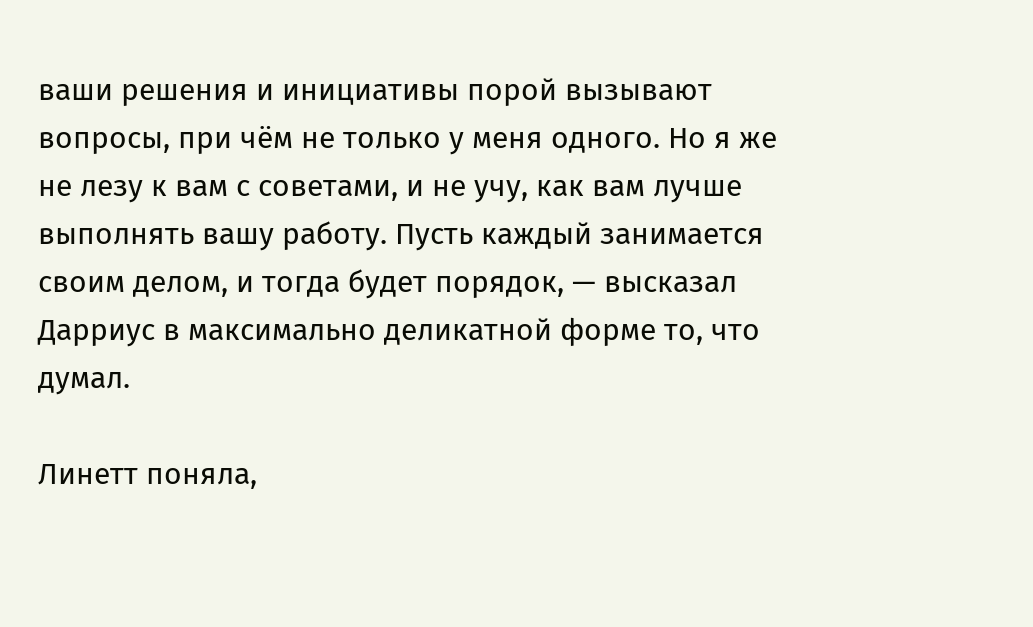ваши решения и инициативы порой вызывают вопросы, при чём не только у меня одного. Но я же не лезу к вам с советами, и не учу, как вам лучше выполнять вашу работу. Пусть каждый занимается своим делом, и тогда будет порядок, — высказал Дарриус в максимально деликатной форме то, что думал.

Линетт поняла,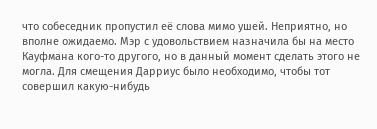что собеседник пропустил её слова мимо ушей. Неприятно, но вполне ожидаемо. Мэр с удовольствием назначила бы на место Кауфмана кого-то другого, но в данный момент сделать этого не могла. Для смещения Дарриус было необходимо, чтобы тот совершил какую-нибудь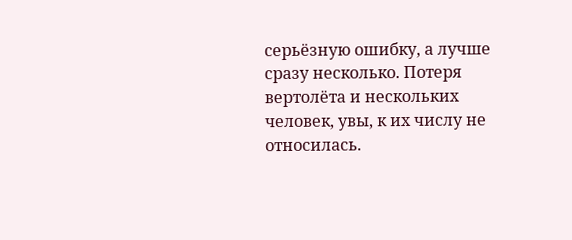серьёзную ошибку, а лучше сразу несколько. Потеря вертолёта и нескольких человек, увы, к их числу не относилась.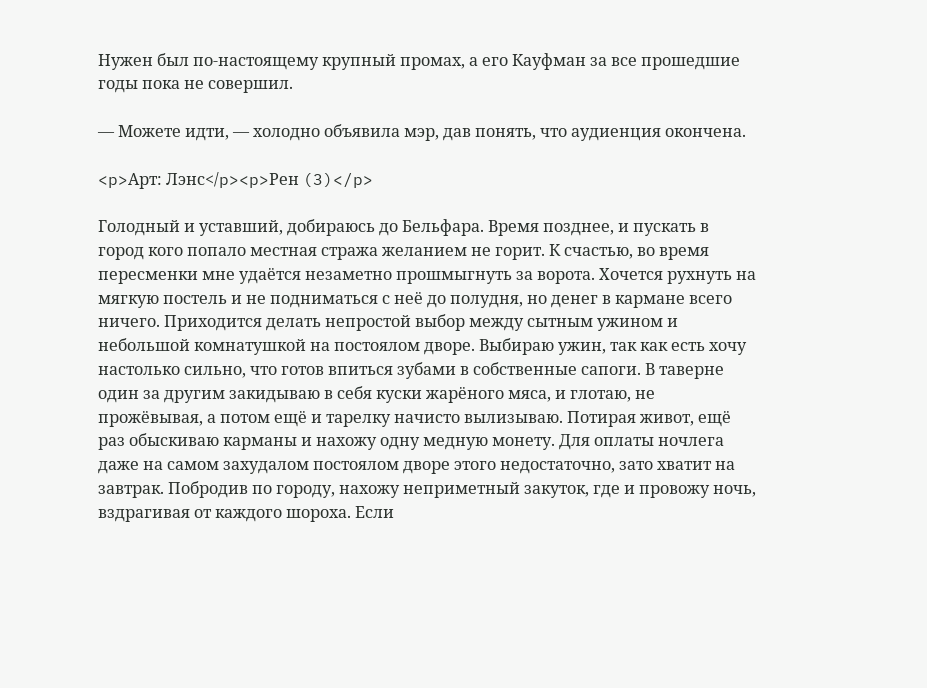Нужен был по-настоящему крупный промах, а его Кауфман за все прошедшие годы пока не совершил.

— Можете идти, — холодно объявила мэр, дав понять, что аудиенция окончена.

<p>Арт: Лэнс</p><p>Рен (3)</p>

Голодный и уставший, добираюсь до Бельфара. Время позднее, и пускать в город кого попало местная стража желанием не горит. К счастью, во время пересменки мне удаётся незаметно прошмыгнуть за ворота. Хочется рухнуть на мягкую постель и не подниматься с неё до полудня, но денег в кармане всего ничего. Приходится делать непростой выбор между сытным ужином и небольшой комнатушкой на постоялом дворе. Выбираю ужин, так как есть хочу настолько сильно, что готов впиться зубами в собственные сапоги. В таверне один за другим закидываю в себя куски жарёного мяса, и глотаю, не прожёвывая, а потом ещё и тарелку начисто вылизываю. Потирая живот, ещё раз обыскиваю карманы и нахожу одну медную монету. Для оплаты ночлега даже на самом захудалом постоялом дворе этого недостаточно, зато хватит на завтрак. Побродив по городу, нахожу неприметный закуток, где и провожу ночь, вздрагивая от каждого шороха. Если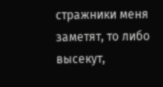стражники меня заметят, то либо высекут,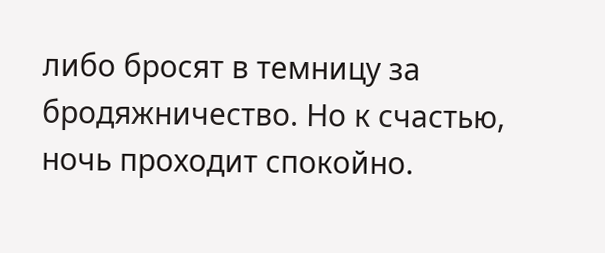либо бросят в темницу за бродяжничество. Но к счастью, ночь проходит спокойно.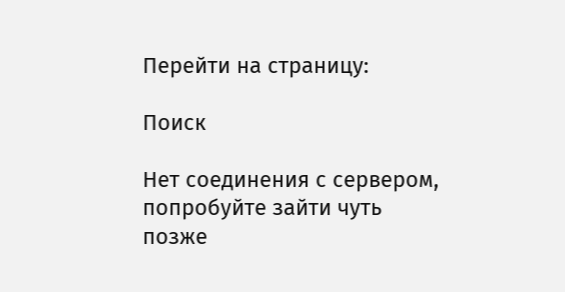Перейти на страницу:

Поиск

Нет соединения с сервером, попробуйте зайти чуть позже